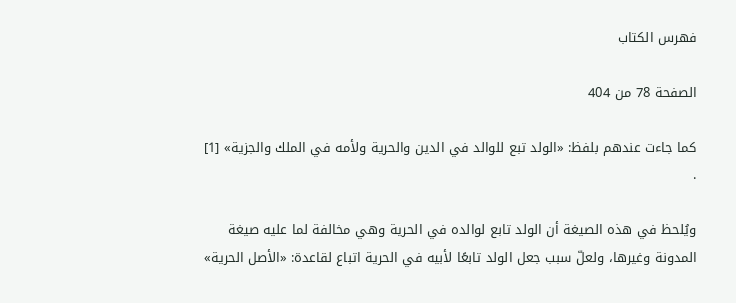فهرس الكتاب

الصفحة 78 من 404

كما جاءت عندهم بلفظ: «الولد تبع للوالد في الدين والحرية ولأمه في الملك والجزية» [1] .

ويُلحظ في هذه الصيغة أن الولد تابع لوالده في الحرية وهي مخالفة لما عليه صيغة المدونة وغيرها، ولعلّ سبب جعل الولد تابعًا لأبيه في الحرية اتباع لقاعدة: «الأصل الحرية»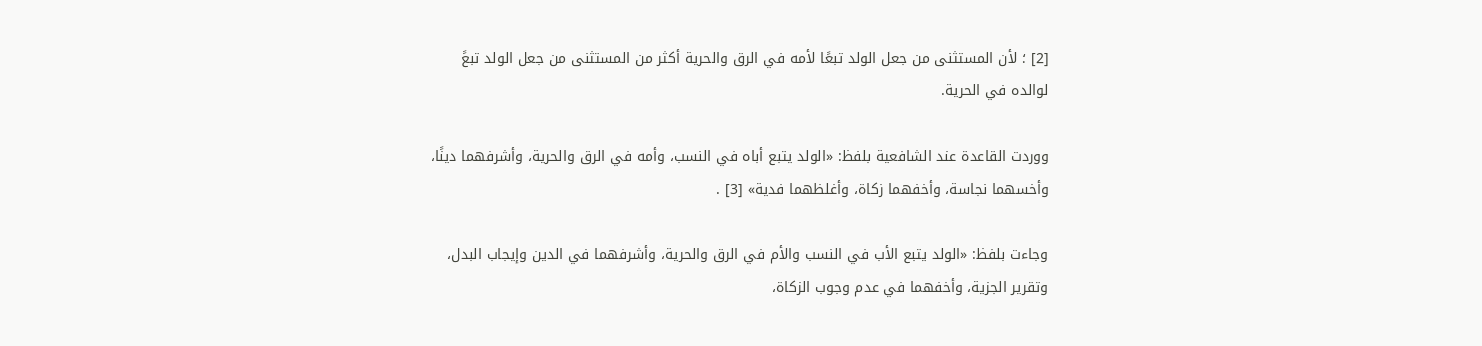[2] ؛ لأن المستثنى من جعل الولد تبعًا لأمه في الرق والحرية أكثر من المستثنى من جعل الولد تبعً لوالده في الحرية.

ووردت القاعدة عند الشافعية بلفظ: «الولد يتبع أباه في النسب، وأمه في الرق والحرية، وأشرفهما دينًا، وأخسهما نجاسة، وأخفهما زكاة، وأغلظهما فدية» [3] .

وجاءت بلفظ: «الولد يتبع الأب في النسب والأم في الرق والحرية، وأشرفهما في الدين وإيجاب البدل، وتقرير الجزية، وأخفهما في عدم وجوب الزكاة،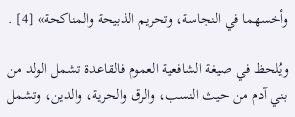وأخسهما في النجاسة، وتحريم الذبيحة والمناكحة» [4] .

ويُلحظ في صيغة الشافعية العموم فالقاعدة تشمل الولد من بني آدم من حيث النسب، والرق والحرية، والدين، وتشمل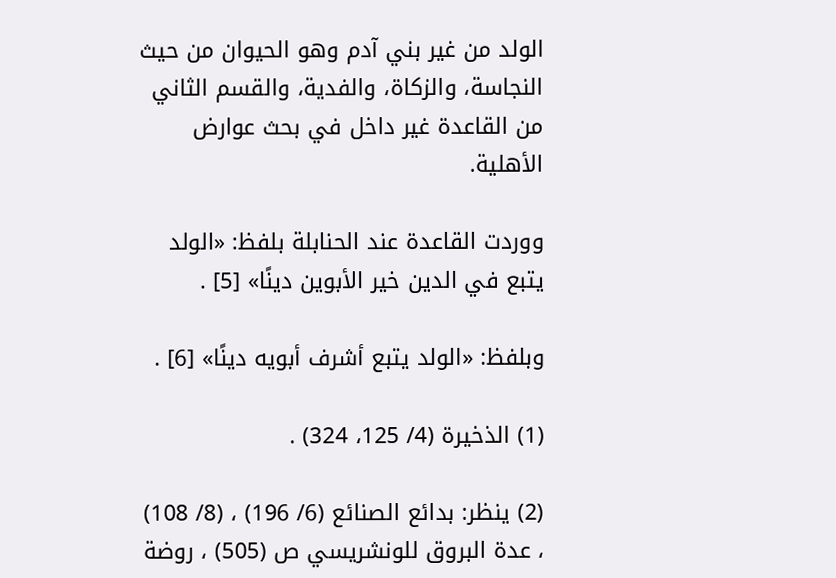الولد من غير بني آدم وهو الحيوان من حيث النجاسة، والزكاة، والفدية، والقسم الثاني من القاعدة غير داخل في بحث عوارض الأهلية.

ووردت القاعدة عند الحنابلة بلفظ: «الولد يتبع في الدين خير الأبوين دينًا» [5] .

وبلفظ: «الولد يتبع أشرف أبويه دينًا» [6] .

(1) الذخيرة (4/ 125، 324) .

(2) ينظر: بدائع الصنائع (6/ 196) ، (8/ 108) ، عدة البروق للونشريسي ص (505) ، روضة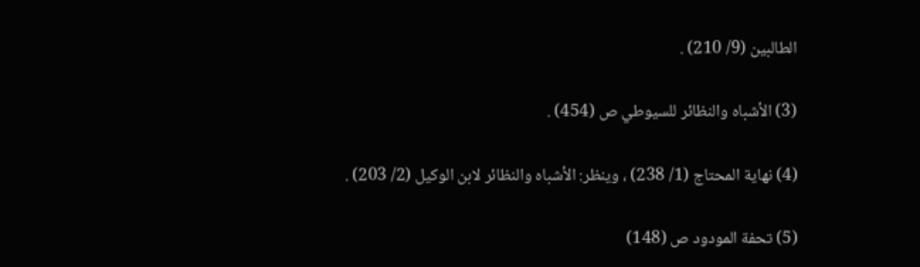الطالبين (9/ 210) .

(3) الأشباه والنظائر للسيوطي ص (454) .

(4) نهاية المحتاج (1/ 238) ، وينظر: الأشباه والنظائر لابن الوكيل (2/ 203) .

(5) تحفة المودود ص (148)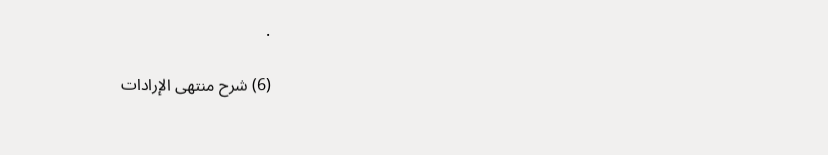.

(6) شرح منتهى الإرادات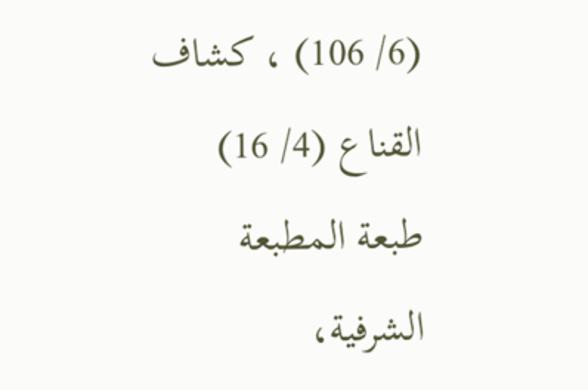(6/ 106) ، كشاف القناع (4/ 16) طبعة المطبعة الشرفية،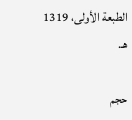الطبعة الأولى، 1319 هـ.

حجم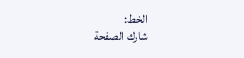الخط:
شارك الصفحة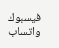فيسبوك واتساب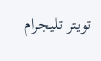تويتر تليجرام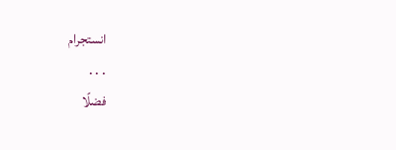انستجرام
. . .
فضلًا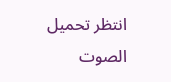انتظر تحميل الصوت